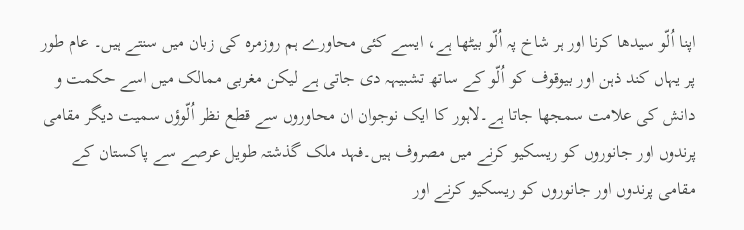اپنا اُلّو سیدھا کرنا اور ہر شاخ پہ اُلّو بیٹھا ہے، ایسے کئی محاورے ہم روزمرہ کی زبان میں سنتے ہیں۔ عام طور پر یہاں کند ذہن اور بیوقوف کو اُلّو کے ساتھ تشبیہہ دی جاتی ہے لیکن مغربی ممالک میں اسے حکمت و دانش کی علامت سمجھا جاتا ہے۔لاہور کا ایک نوجوان ان محاوروں سے قطع نظر اُلّوؤں سمیت دیگر مقامی پرندوں اور جانوروں کو ریسکیو کرنے میں مصروف ہیں۔فہد ملک گذشتہ طویل عرصے سے پاکستان کے مقامی پرندوں اور جانوروں کو ریسکیو کرنے اور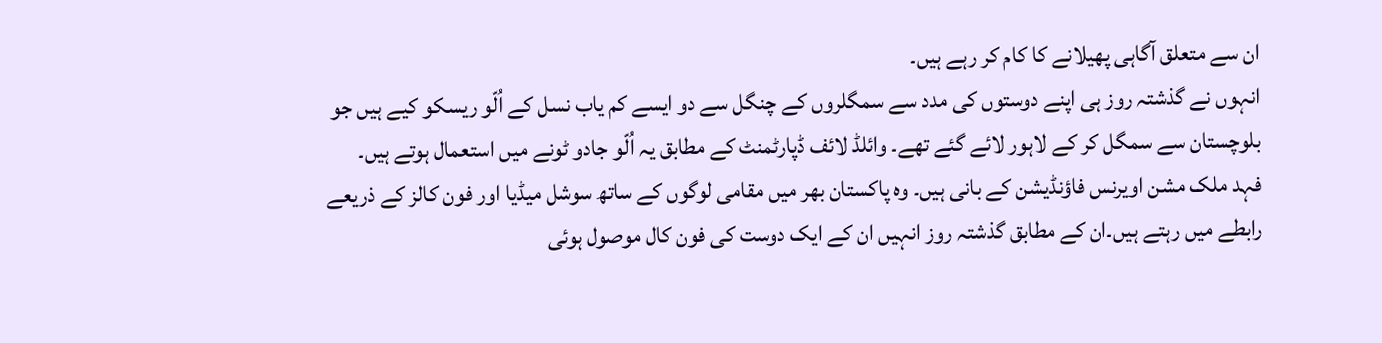ان سے متعلق آگاہی پھیلانے کا کام کر رہے ہیں۔
انہوں نے گذشتہ روز ہی اپنے دوستوں کی مدد سے سمگلروں کے چنگل سے دو ایسے کم یاب نسل کے اُلّو ریسکو کیے ہیں جو بلوچستان سے سمگل کر کے لاہور لائے گئے تھے۔ وائلڈ لائف ڈپارٹمنٹ کے مطابق یہ اُلّو جادو ٹونے میں استعمال ہوتے ہیں۔
فہد ملک مشن اویرنس فاؤنڈیشن کے بانی ہیں۔ وہ پاکستان بھر میں مقامی لوگوں کے ساتھ سوشل میڈیا اور فون کالز کے ذریعے رابطے میں رہتے ہیں۔ان کے مطابق گذشتہ روز انہیں ان کے ایک دوست کی فون کال موصول ہوئی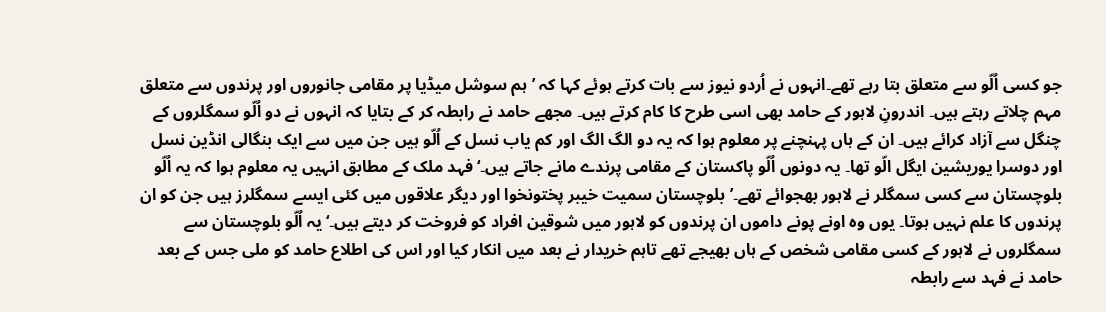جو کسی اُلّو سے متعلق بتا رہے تھے۔انہوں نے اُردو نیوز سے بات کرتے ہوئے کہا کہ ’ہم سوشل میڈیا پر مقامی جانوروں اور پرندوں سے متعلق مہم چلاتے رہتے ہیں۔ اندرونِ لاہور کے حامد بھی اسی طرح کا کام کرتے ہیں۔ مجھے حامد نے رابطہ کر کے بتایا کہ انہوں نے دو اُلّو سمگلروں کے چنگل سے آزاد کرائے ہیں۔ ان کے ہاں پہنچنے پر معلوم ہوا کہ یہ دو الگ الگ اور کم یاب نسل کے اُلّو ہیں جن میں سے ایک بنگالی انڈین نسل اور دوسرا یوریشین ایگل الّو تھا۔ یہ دونوں اُلّو پاکستان کے مقامی پرندے مانے جاتے ہیں۔‘فہد ملک کے مطابق انہیں یہ معلوم ہوا کہ یہ اُلّو بلوچستان سے کسی سمگلر نے لاہور بھجوائے تھے۔’بلوچستان سمیت خیبر پختونخوا اور دیگر علاقوں میں کئی ایسے سمگلرز ہیں جن کو ان پرندوں کا علم نہیں ہوتا۔ یوں وہ اونے پونے داموں ان پرندوں کو لاہور میں شوقین افراد کو فروخت کر دیتے ہیں۔‘یہ اُلّو بلوچستان سے سمگلروں نے لاہور کے کسی مقامی شخص کے ہاں بھیجے تھے تاہم خریدار نے بعد میں انکار کیا اور اس کی اطلاع حامد کو ملی جس کے بعد حامد نے فہد سے رابطہ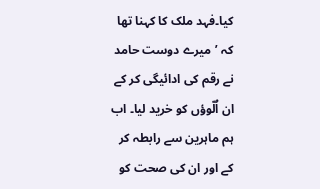کیا۔فہد ملک کا کہنا تھا کہ ’میرے دوست حامد نے رقم کی ادائیگی کر کے ان اُلّوؤں کو خرید لیا۔ اب ہم ماہرین سے رابطہ کر کے اور ان کی صحت کو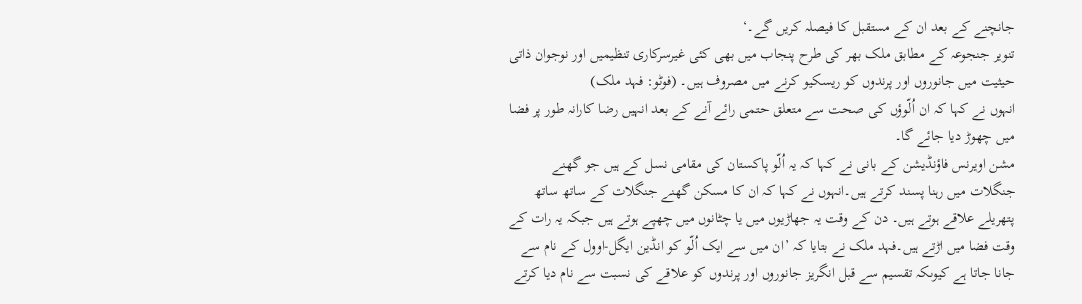جانچنے کے بعد ان کے مستقبل کا فیصلہ کریں گے۔‘
تنویر جنجوعہ کے مطابق ملک بھر کی طرح پنجاب میں بھی کئی غیرسرکاری تنظیمیں اور نوجوان ذاتی حیثیت میں جانوروں اور پرندوں کو ریسکیو کرنے میں مصروف ہیں۔ (فوٹو: فہد ملک)
انہوں نے کہا کہ ان اُلّوؤں کی صحت سے متعلق حتمی رائے آنے کے بعد انہیں رضا کارانہ طور پر فضا میں چھوڑ دیا جائے گا۔
مشن اویرنس فاؤنڈیشن کے بانی نے کہا کہ یہ اُلّو پاکستان کی مقامی نسل کے ہیں جو گھنے جنگلات میں رہنا پسند کرتے ہیں۔انہوں نے کہا کہ ان کا مسکن گھنے جنگلات کے ساتھ ساتھ پتھریلے علاقے ہوتے ہیں۔ دن کے وقت یہ جھاڑیوں میں یا چٹانوں میں چھپے ہوتے ہیں جبکہ یہ رات کے وقت فضا میں اڑتے ہیں۔فہد ملک نے بتایا کہ ’ان میں سے ایک اُلّو کو انڈین ایگل-اوول کے نام سے جانا جاتا ہے کیوںکہ تقسیم سے قبل انگریز جانوروں اور پرندوں کو علاقے کی نسبت سے نام دیا کرتے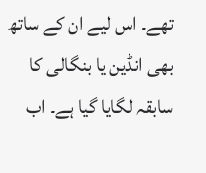تھے۔ اس لیے ان کے ساتھ بھی انڈین یا بنگالی کا سابقہ لگایا گیا ہے۔ اب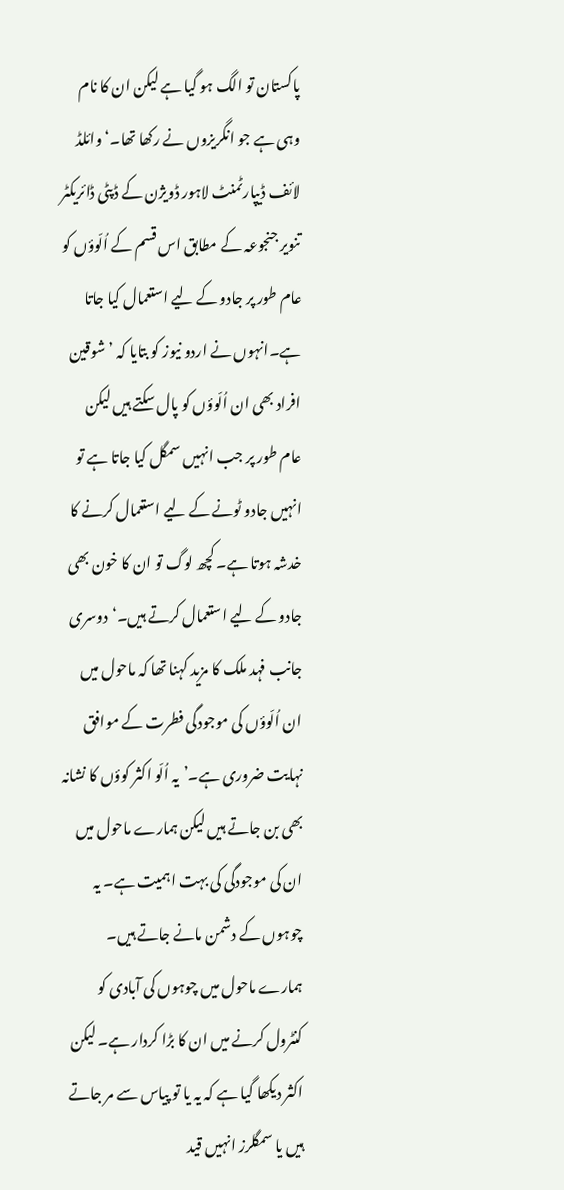پاکستان تو الگ ہو گیا ہے لیکن ان کا نام وہی ہے جو انگریزوں نے رکھا تھا۔‘وائلڈ لائف ڈیپارٹمنٹ لاہور ڈویژن کے ڈپٹی ڈائریکٹر تنویر جنجوعہ کے مطابق اس قسم کے اُلّوؤں کو عام طور پر جادو کے لیے استعمال کیا جاتا ہے۔انہوں نے اردو نیوز کو بتایا کہ ’شوقین افراد بھی ان اُلّوؤں کو پال سکتے ہیں لیکن عام طور پر جب انہیں سمگل کیا جاتا ہے تو انہیں جادو ٹونے کے لیے استعمال کرنے کا خدشہ ہوتا ہے۔ کچھ لوگ تو ان کا خون بھی جادو کے لیے استعمال کرتے ہیں۔‘دوسری جانب فہد ملک کا مزید کہنا تھا کہ ماحول میں ان اُلّوؤں کی موجودگی فطرت کے موافق نہایت ضروری ہے۔’یہ اُلّو اکثر کوؤں کا نشانہ بھی بن جاتے ہیں لیکن ہمارے ماحول میں ان کی موجودگی کی بہت اہمیت ہے۔ یہ چوہوں کے دشمن مانے جاتے ہیں۔ ہمارے ماحول میں چوہوں کی آبادی کو کنٹرول کرنے میں ان کا بڑا کردار ہے۔ لیکن اکثر دیکھا گیا ہے کہ یہ یا تو پیاس سے مر جاتے ہیں یا سمگلرز انہیں قید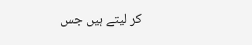کر لیتے ہیں جس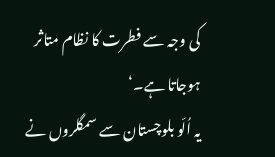کی وجہ سے فطرت کا نظام متاثر ہوجاتا ہے۔‘
یہ اُلّو بلوچستان سے سمگلروں نے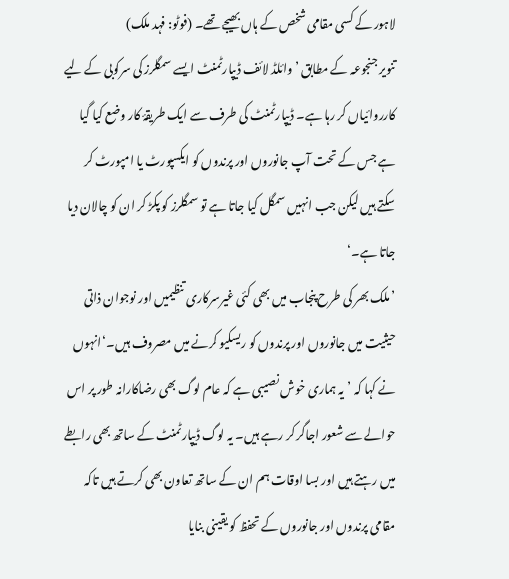لاہور کے کسی مقامی شخص کے ہاں بھیجے تھے۔ (فوٹو: فہد ملک)
تنویر جنجوعہ کے مطابق ’وائلڈ لائف ڈیپارٹمنٹ ایسے سمگلرز کی سرکوبی کے لیے کارروائیاں کر رہا ہے۔ ڈیپارٹمنٹ کی طرف سے ایک طریقۂ کار وضع کیا گیا ہے جس کے تحت آپ جانوروں اور پرندوں کو ایکسپورٹ یا امپورٹ کر سکتے ہیں لیکن جب انہیں سمگل کیا جاتا ہے تو سمگلرز کو پکڑ کر ان کو چالان دیا جاتا ہے۔‘
’ملک بھر کی طرح پنجاب میں بھی کئی غیرسرکاری تنظیمیں اور نوجوان ذاتی حیثیت میں جانوروں اور پرندوں کو ریسکیو کرنے میں مصروف ہیں۔‘انہوں نے کہا کہ ’یہ ہماری خوش نصیبی ہے کہ عام لوگ بھی رضاکارانہ طور پر اس حوالے سے شعور اجاگر کر رہے ہیں۔ یہ لوگ ڈیپارٹمنٹ کے ساتھ بھی رابطے میں رہتے ہیں اور بسا اوقات ہم ان کے ساتھ تعاون بھی کرتے ہیں تاکہ مقامی پرندوں اور جانوروں کے تحفظ کو یقینی بنایا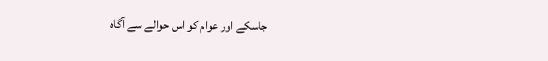جاسکے اور عوام کو اس حوالے سے آگاہ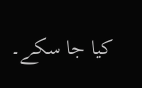کیا جا سکے۔